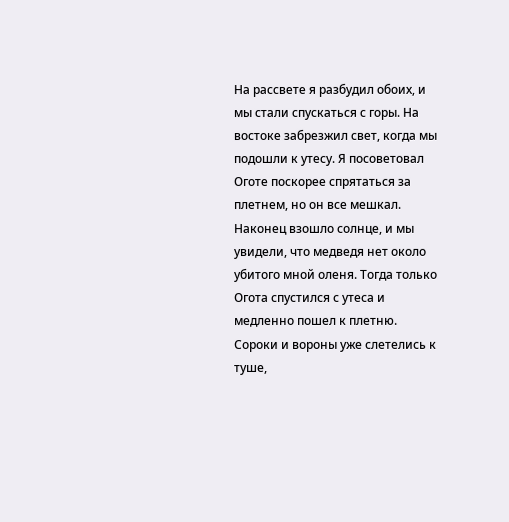На рассвете я разбудил обоих, и мы стали спускаться с горы. На востоке забрезжил свет, когда мы подошли к утесу. Я посоветовал Оготе поскорее спрятаться за плетнем, но он все мешкал. Наконец взошло солнце, и мы увидели, что медведя нет около убитого мной оленя. Тогда только Огота спустился с утеса и медленно пошел к плетню.
Сороки и вороны уже слетелись к туше,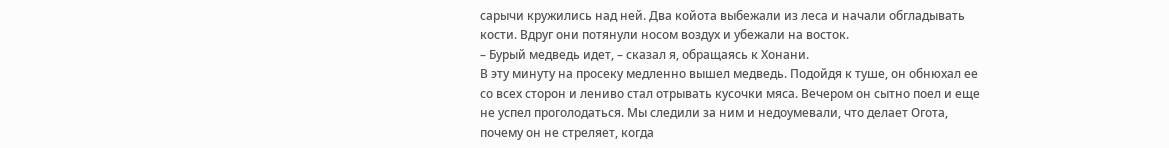сарычи кружились над ней. Два койота выбежали из леса и начали обгладывать кости. Вдруг они потянули носом воздух и убежали на восток.
– Бурый медведь идет, – сказал я, обращаясь к Хонани.
В эту минуту на просеку медленно вышел медведь. Подойдя к туше, он обнюхал ее со всех сторон и лениво стал отрывать кусочки мяса. Вечером он сытно поел и еще не успел проголодаться. Мы следили за ним и недоумевали, что делает Огота, почему он не стреляет, когда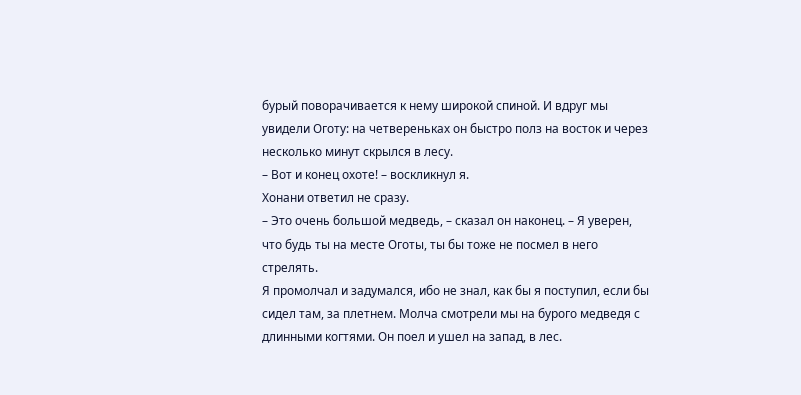бурый поворачивается к нему широкой спиной. И вдруг мы увидели Оготу: на четвереньках он быстро полз на восток и через несколько минут скрылся в лесу.
– Вот и конец охоте! – воскликнул я.
Хонани ответил не сразу.
– Это очень большой медведь, – сказал он наконец. – Я уверен, что будь ты на месте Оготы, ты бы тоже не посмел в него стрелять.
Я промолчал и задумался, ибо не знал, как бы я поступил, если бы сидел там, за плетнем. Молча смотрели мы на бурого медведя с длинными когтями. Он поел и ушел на запад, в лес.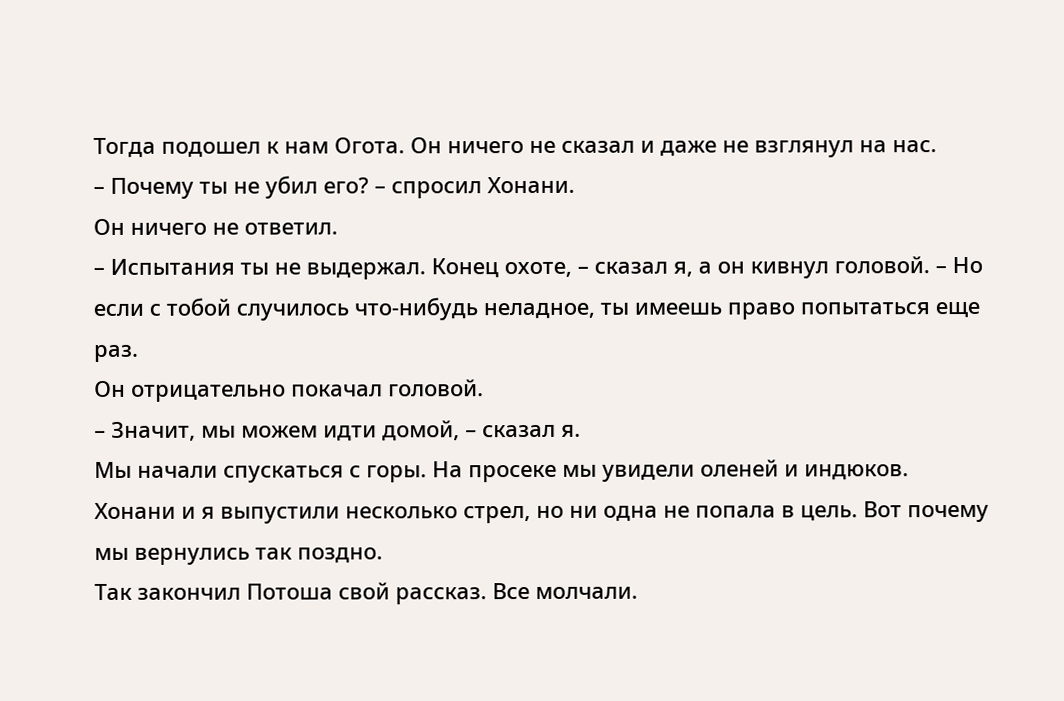Тогда подошел к нам Огота. Он ничего не сказал и даже не взглянул на нас.
– Почему ты не убил его? – спросил Хонани.
Он ничего не ответил.
– Испытания ты не выдержал. Конец охоте, – сказал я, а он кивнул головой. – Но если с тобой случилось что-нибудь неладное, ты имеешь право попытаться еще раз.
Он отрицательно покачал головой.
– Значит, мы можем идти домой, – сказал я.
Мы начали спускаться с горы. На просеке мы увидели оленей и индюков. Хонани и я выпустили несколько стрел, но ни одна не попала в цель. Вот почему мы вернулись так поздно.
Так закончил Потоша свой рассказ. Все молчали.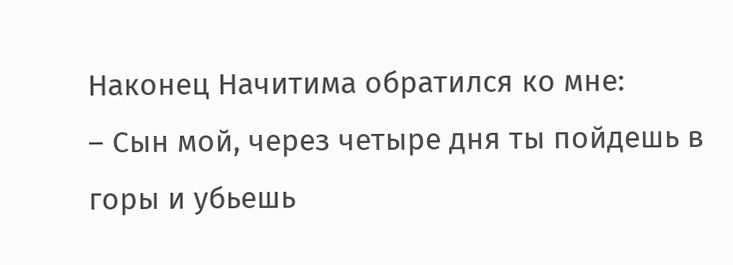Наконец Начитима обратился ко мне:
– Сын мой, через четыре дня ты пойдешь в горы и убьешь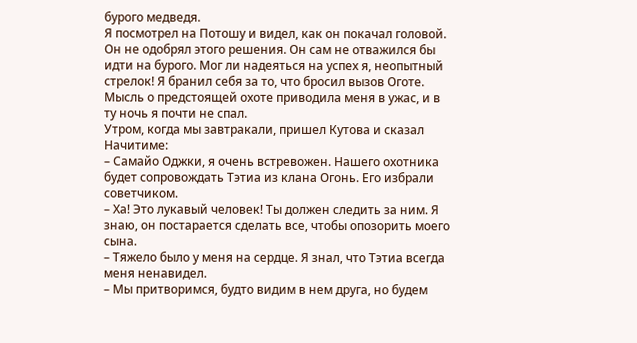бурого медведя.
Я посмотрел на Потошу и видел, как он покачал головой. Он не одобрял этого решения. Он сам не отважился бы идти на бурого. Мог ли надеяться на успех я, неопытный стрелок! Я бранил себя за то, что бросил вызов Оготе. Мысль о предстоящей охоте приводила меня в ужас, и в ту ночь я почти не спал.
Утром, когда мы завтракали, пришел Кутова и сказал Начитиме:
– Самайо Оджки, я очень встревожен. Нашего охотника будет сопровождать Тэтиа из клана Огонь. Его избрали советчиком.
– Ха! Это лукавый человек! Ты должен следить за ним. Я знаю, он постарается сделать все, чтобы опозорить моего сына.
– Тяжело было у меня на сердце. Я знал, что Тэтиа всегда меня ненавидел.
– Мы притворимся, будто видим в нем друга, но будем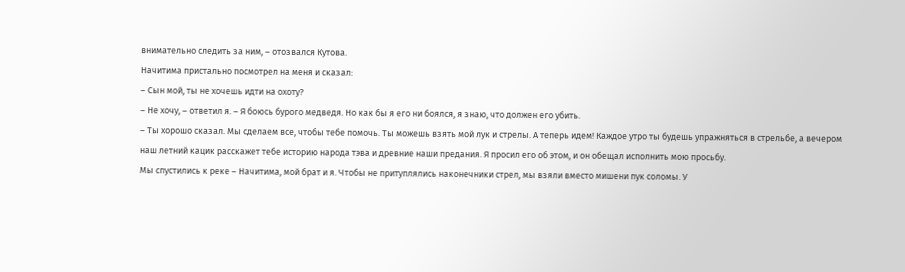внимательно следить за ним, – отозвался Кутова.
Начитима пристально посмотрел на меня и сказал:
– Сын мой, ты не хочешь идти на охоту?
– Не хочу, – ответил я. – Я боюсь бурого медведя. Но как бы я его ни боялся, я знаю, что должен его убить.
– Ты хорошо сказал. Мы сделаем все, чтобы тебе помочь. Ты можешь взять мой лук и стрелы. А теперь идем! Каждое утро ты будешь упражняться в стрельбе, а вечером наш летний кацик расскажет тебе историю народа тэва и древние наши предания. Я просил его об этом, и он обещал исполнить мою просьбу.
Мы спустились к реке – Начитима, мой брат и я. Чтобы не притуплялись наконечники стрел, мы взяли вместо мишени пук соломы. У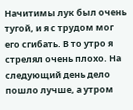Начитимы лук был очень тугой, и я с трудом мог его сгибать. В то утро я стрелял очень плохо. На следующий день дело пошло лучше, а утром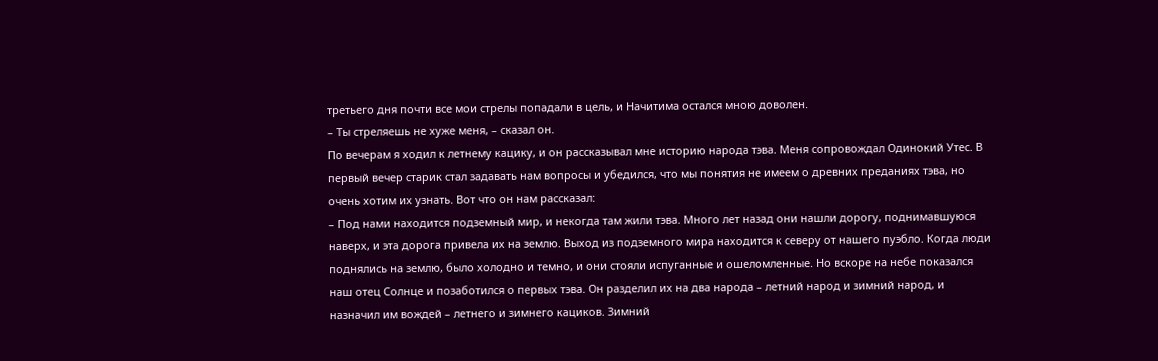третьего дня почти все мои стрелы попадали в цель, и Начитима остался мною доволен.
– Ты стреляешь не хуже меня, – сказал он.
По вечерам я ходил к летнему кацику, и он рассказывал мне историю народа тэва. Меня сопровождал Одинокий Утес. В первый вечер старик стал задавать нам вопросы и убедился, что мы понятия не имеем о древних преданиях тэва, но очень хотим их узнать. Вот что он нам рассказал:
– Под нами находится подземный мир, и некогда там жили тэва. Много лет назад они нашли дорогу, поднимавшуюся наверх, и эта дорога привела их на землю. Выход из подземного мира находится к северу от нашего пуэбло. Когда люди поднялись на землю, было холодно и темно, и они стояли испуганные и ошеломленные. Но вскоре на небе показался наш отец Солнце и позаботился о первых тэва. Он разделил их на два народа – летний народ и зимний народ, и назначил им вождей – летнего и зимнего кациков. Зимний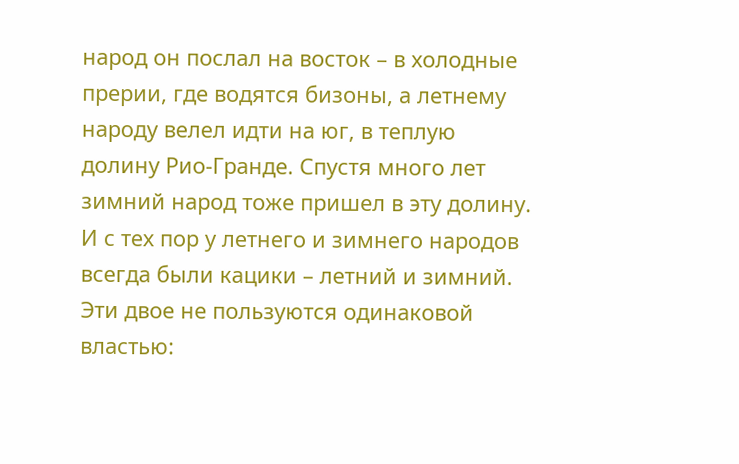народ он послал на восток – в холодные прерии, где водятся бизоны, а летнему народу велел идти на юг, в теплую долину Рио-Гранде. Спустя много лет зимний народ тоже пришел в эту долину. И с тех пор у летнего и зимнего народов всегда были кацики – летний и зимний. Эти двое не пользуются одинаковой властью: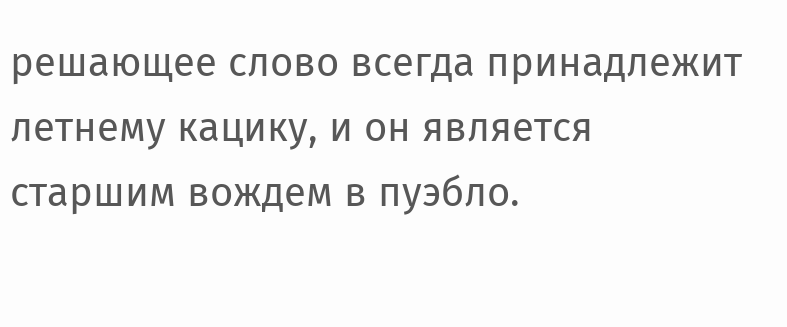решающее слово всегда принадлежит летнему кацику, и он является старшим вождем в пуэбло.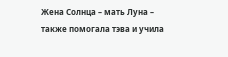Жена Солнца – мать Луна – также помогала тэва и учила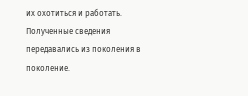их охотиться и работать. Полученные сведения передавались из поколения в поколение.